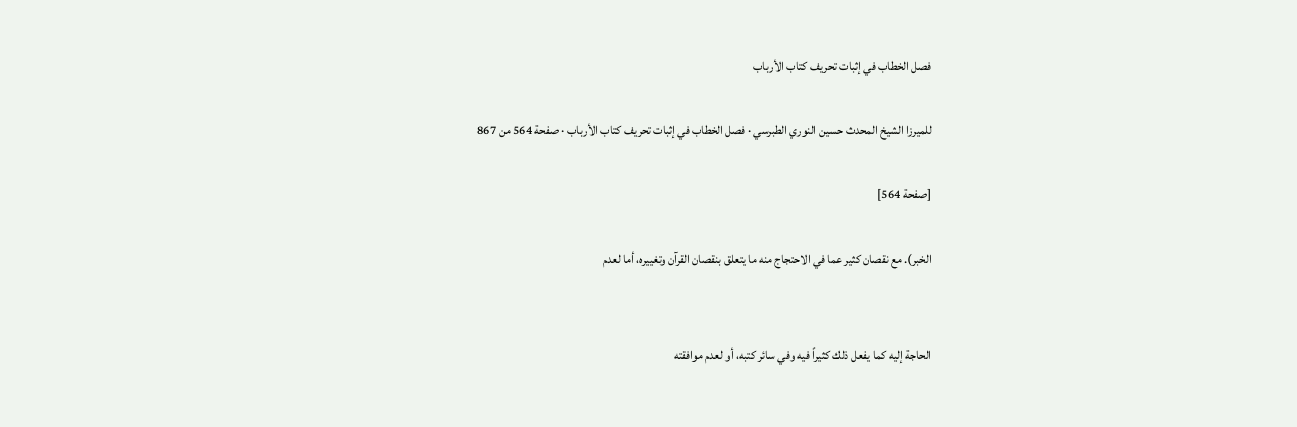فصل الخطاب في إثبات تحريف كتاب الأرباب

للميرزا الشيخ المحدث حسين النوري الطبرسي · فصل الخطاب في إثبات تحريف كتاب الأرباب · صفحة 564 من 867

[صفحة 564]

الخبر). مع نقصان كثير عما في الاحتجاج منه ما يتعلق بنقصان القرآن وتغييره، أما لعدم


الحاجة إليه كما يفعل ذلك كثيراً فيه وفي سائر كتبه، أو لعدم موافقته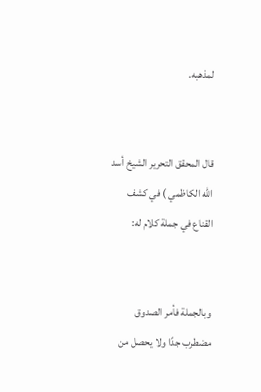لمذهبه.


قال المحقق التحرير الشيخ أسد الله الكاظمي ) في كشف القناع في جملة كلام له:


وبالجملة فأمر الصدوق مضطرب جدًا ولا يحصل من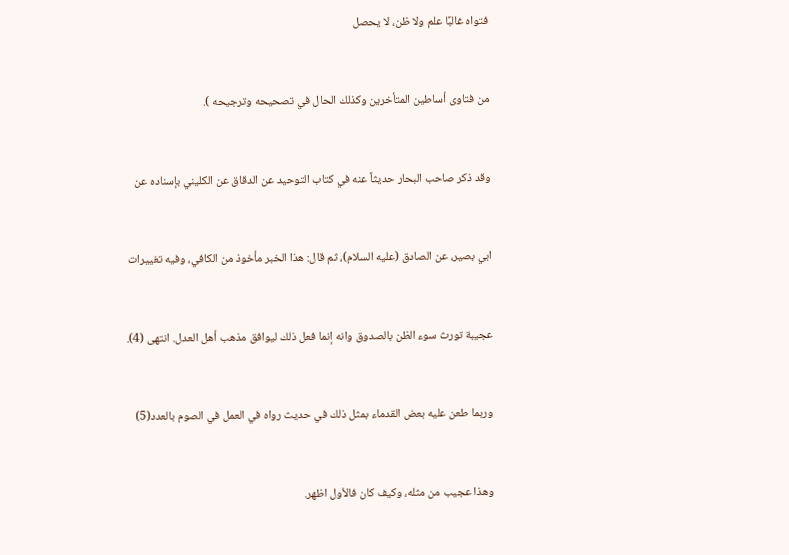فتواه غالبًا علم ولا ظن، لا يحصل


من فتاوى أساطين المتأخرين وكذلك الحال في تصحيحه وترجيحه ).


وقد ذكر صاحب البحار حديثاً عنه في كتاب التوحيد عن الدقاق عن الكليني بإسناده عن


ابي بصير، عن الصادق (عليه السلام)، ثم قال: هذا الخبر مأخوذ من الكافي، وفيه تغييرات


عجيبة تورث سوء الظن بالصدوق وانه إنما فعل ذلك ليوافق مذهب أهل العدل. انتهى (4).


وربما طعن عليه بعض القدماء بمثل ذلك في حديث رواه في العمل في الصوم بالعدد(5)


وهذا عجيب من مثله، وكيف كان فالأول اظهر.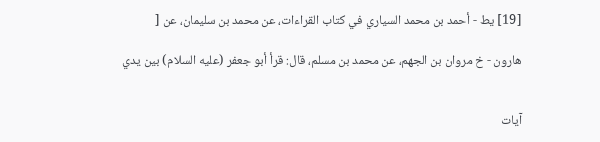[19] يط - أحمد بن محمد السياري في كتاب القراءات، عن محمد بن سليمان، عن [

هارون - خ مروان بن الجهم، عن محمد بن مسلم، قال: قرأ أبو جعفر (عليه السلام) بين يدي


آيات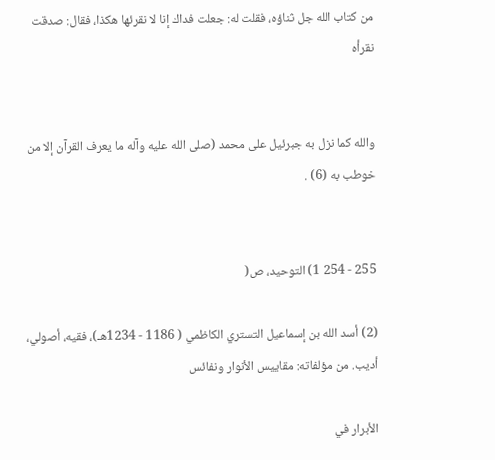من كتاب الله جل ثناؤه، فقلت له: جعلت فداك إنا لا نقرئها هكذا، فقال: صدقت نقرأه


والله كما نزل به جبرئيل على محمد (صلى الله عليه وآله ما يعرف القرآن إلا من خوطب به (6) .


255 - 254 1) التوحيد، ص(

(2) أسد الله بن إسماعيل التستري الكاظمي ( 1186 - 1234هـ)، فقيه، أصولي، أديب. من مؤلفاته: مقاييس الأنوار ونفائس

الأبرار في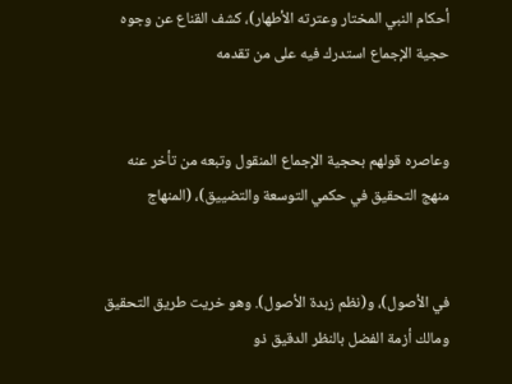أحكام النبي المختار وعترته الأطهار)، كشف القناع عن وجوه حجية الإجماع استدرك فيه على من تقدمه


وعاصره قولهم بحجية الإجماع المنقول وتبعه من تأخر عنه منهج التحقيق في حكمي التوسعة والتضييق)، (المنهاج


في الأصول)، و(نظم زبدة الأصول). وهو خريت طريق التحقيق ومالك أزمة الفضل بالنظر الدقيق ذو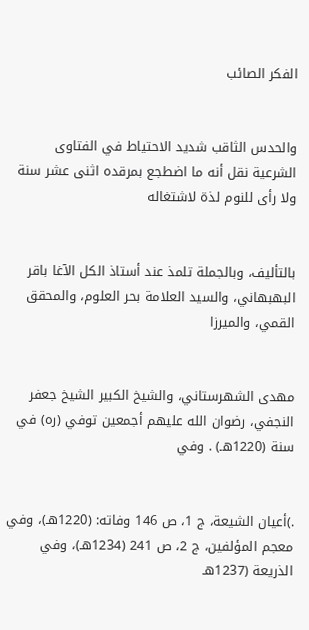الفكر الصائب


والحدس الثاقب شديد الاحتياط في الفتاوى الشرعية نقل أنه ما اضطجع بمرقده اثنى عشر سنة ولا رأى للنوم لذة لاشتغاله


بالتأليف، وبالجملة تلمذ عند أستاذ الكل الآغا باقر البهبهاني، والسيد العلامة بحر العلوم، والمحقق القمي، والميرزا


مهدى الشهرستاني، والشيخ الكبير الشيخ جعفر النجفي، رضوان الله عليهم أجمعين توفي (ره) في سنة (1220هـ) . وفي


.)أعيان الشيعة، ج 1، ص 146 وفاته: (1220هـ)، وفي معجم المؤلفين، ج 2، ص 241 (1234هـ)، وفي الذريعة (1237هـ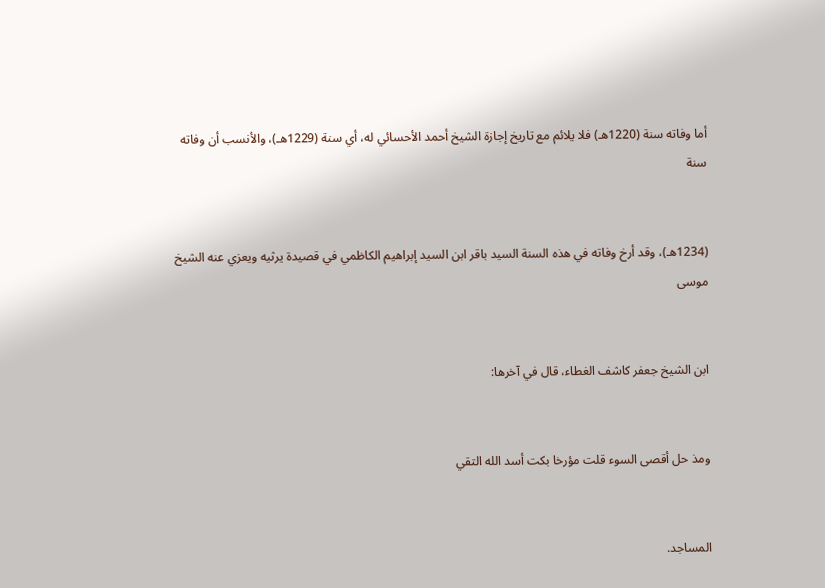أما وفاته سنة (1220هـ) فلا يلائم مع تاريخ إجازة الشيخ أحمد الأحسائي له، أي سنة (1229هـ)، والأنسب أن وفاته سنة


(1234هـ)، وقد أرخ وفاته في هذه السنة السيد باقر ابن السيد إبراهيم الكاظمي في قصيدة يرثيه ويعزي عنه الشيخ موسى


ابن الشيخ جعفر كاشف الغطاء، قال في آخرها:


ومذ حل أقصى السوء قلت مؤرخا بکت أسد الله التقي


المساجد.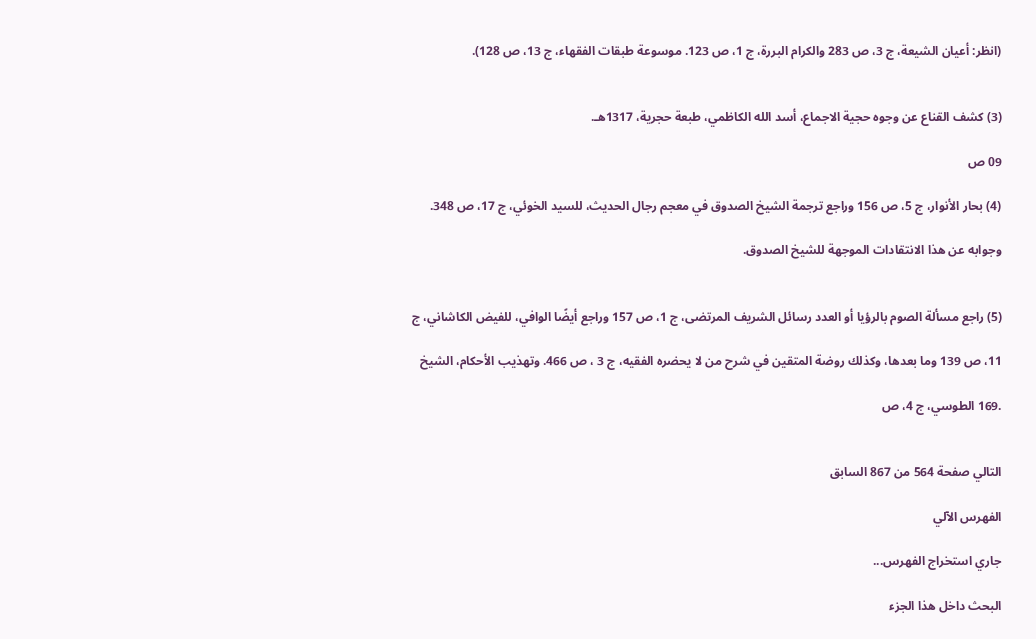(انظر: أعيان الشيعة، ج 3، ص 283 والكرام البررة، ج 1، ص 123. موسوعة طبقات الفقهاء، ج 13، ص 128).


(3) كشف القناع عن وجوه حجية الاجماع، أسد الله الكاظمي، طبعة حجرية، 1317هـ.

09 ص

(4) بحار الأنوار، ج 5، ص 156 وراجع ترجمة الشيخ الصدوق في معجم رجال الحديث، للسيد الخوئي، ج 17، ص 348.

وجوابه عن هذا الانتقادات الموجهة للشيخ الصدوق.


(5) راجع مسألة الصوم بالرؤيا أو العدد رسائل الشريف المرتضى، ج 1، ص 157 وراجع أيضًا الوافي، للفيض الكاشاني، ج

11، ص 139 وما بعدها، وكذلك روضة المتقين في شرح من لا يحضره الفقيه، ج 3 ، ص 466. وتهذيب الأحكام، الشيخ

.169 الطوسي، ج 4، ص


التالي صفحة 564 من 867 السابق

الفهرس الآلي

جاري استخراج الفهرس...

البحث داخل هذا الجزء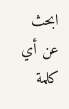ابحث عن أي كلمة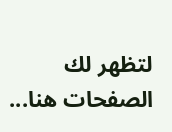لتظهر لك الصفحات هنا...